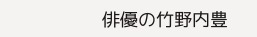俳優の竹野内豊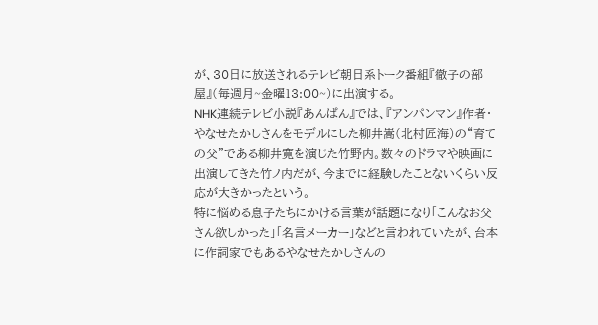が、30日に放送されるテレビ朝日系トーク番組『徹子の部屋』(毎週月~金曜13:00~)に出演する。
NHK連続テレビ小説『あんぱん』では、『アンパンマン』作者・やなせたかしさんをモデルにした柳井嵩(北村匠海)の“育ての父”である柳井寛を演じた竹野内。数々のドラマや映画に出演してきた竹ノ内だが、今までに経験したことないくらい反応が大きかったという。
特に悩める息子たちにかける言葉が話題になり「こんなお父さん欲しかった」「名言メーカー」などと言われていたが、台本に作詞家でもあるやなせたかしさんの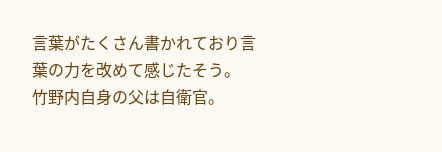言葉がたくさん書かれており言葉の力を改めて感じたそう。
竹野内自身の父は自衛官。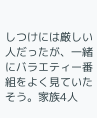しつけには厳しい人だったが、一緒にバラエティー番組をよく見ていたそう。家族4人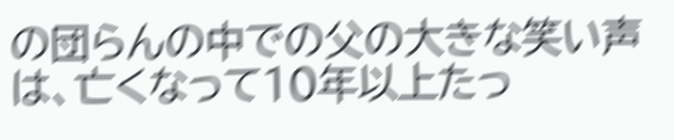の団らんの中での父の大きな笑い声は、亡くなって10年以上たっ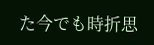た今でも時折思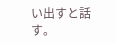い出すと話す。